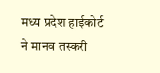मध्य प्रदेश हाईकोर्ट ने मानव तस्करी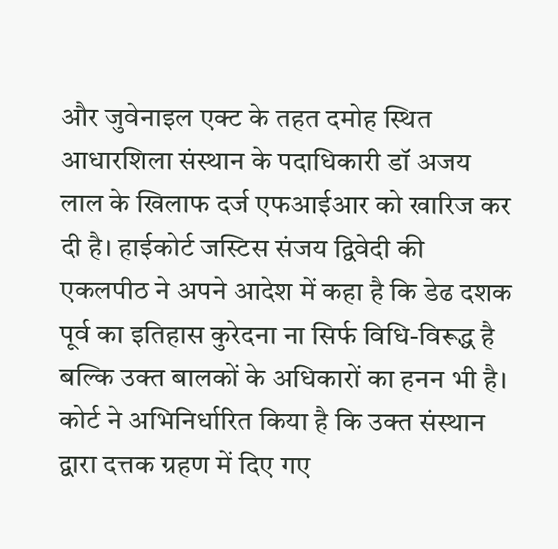और जुवेनाइल एक्ट के तहत दमोह स्थित आधारशिला संस्थान के पदाधिकारी डॉ अजय लाल के खिलाफ दर्ज एफआईआर को खारिज कर दी है। हाईकोर्ट जस्टिस संजय द्विवेदी की एकलपीठ ने अपने आदेश में कहा है कि डेढ दशक पूर्व का इतिहास कुरेदना ना सिर्फ विधि-विरूद्ध है बल्कि उक्त बालकों के अधिकारों का हनन भी है।
कोर्ट ने अभिनिर्धारित किया है कि उक्त संस्थान द्वारा दत्तक ग्रहण में दिए गए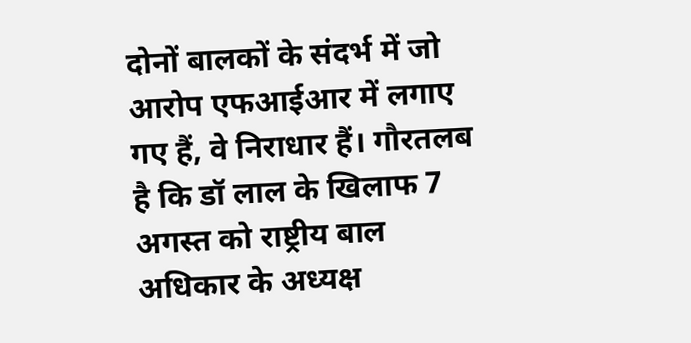दोनों बालकों के संदर्भ में जो आरोप एफआईआर में लगाए गए हैं, वे निराधार हैं। गौरतलब है कि डॉ लाल के खिलाफ 7 अगस्त को राष्ट्रीय बाल अधिकार के अध्यक्ष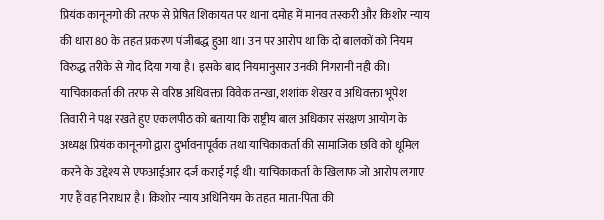प्रियंक कानूनगो की तरफ से प्रेषित शिकायत पर थाना दमोह में मानव तस्करी और किशोर न्याय की धारा 80 के तहत प्रकरण पंजीबद्ध हुआ था। उन पर आरोप था कि दो बालकों को नियम विरुद्ध तरीके से गोद दिया गया है। इसके बाद नियमानुसार उनकी निगरानी नही की।
याचिकाकर्ता की तरफ से वरिष्ठ अधिवक्ता विवेक तन्खा, शशांक शेखर व अधिवक्ता भूपेश तिवारी ने पक्ष रखते हुए एकलपीठ को बताया कि राष्ट्रीय बाल अधिकार संरक्षण आयोग के अध्यक्ष प्रियंक कानूनगो द्वारा दुर्भावनापूर्वक तथा याचिकाकर्ता की सामाजिक छवि को धूमिल करने के उद्देश्य से एफआईआर दर्ज कराई गई थी। याचिकाकर्ता के खिलाफ जो आरोप लगाए गए हैं वह निराधार है। किशोर न्याय अधिनियम के तहत माता-पिता की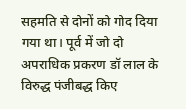सहमति से दोनों को गोद दिया गया था। पूर्व में जो दो अपराधिक प्रकरण डॉ लाल के विरुद्ध पंजीबद्ध किए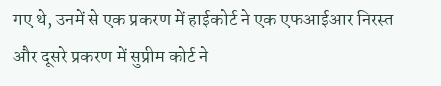गए थे, उनमें से एक प्रकरण में हाईकोर्ट ने एक एफआईआर निरस्त और दूसरे प्रकरण में सुप्रीम कोर्ट ने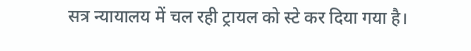सत्र न्यायालय में चल रही ट्रायल को स्टे कर दिया गया है।